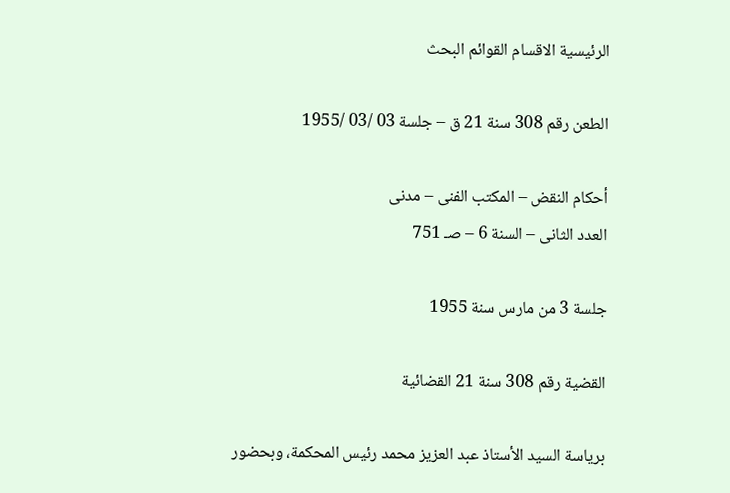الرئيسية الاقسام القوائم البحث

الطعن رقم 308 سنة 21 ق – جلسة 03 /03 /1955

أحكام النقض – المكتب الفنى – مدنى
العدد الثانى – السنة 6 – صـ 751

جلسة 3 من مارس سنة 1955

القضية رقم 308 سنة 21 القضائية

برياسة السيد الأستاذ عبد العزيز محمد رئيس المحكمة، وبحضور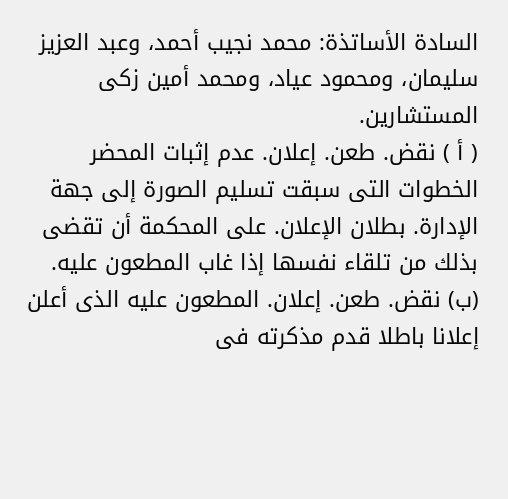السادة الأساتذة: محمد نجيب أحمد، وعبد العزيز سليمان، ومحمود عياد، ومحمد أمين زكى المستشارين.
( أ ) نقض. طعن. إعلان. عدم إثبات المحضر الخطوات التى سبقت تسليم الصورة إلى جهة الإدارة. بطلان الإعلان. على المحكمة أن تقضى بذلك من تلقاء نفسها إذا غاب المطعون عليه.
(ب) نقض. طعن. إعلان. المطعون عليه الذى أعلن إعلانا باطلا قدم مذكرته فى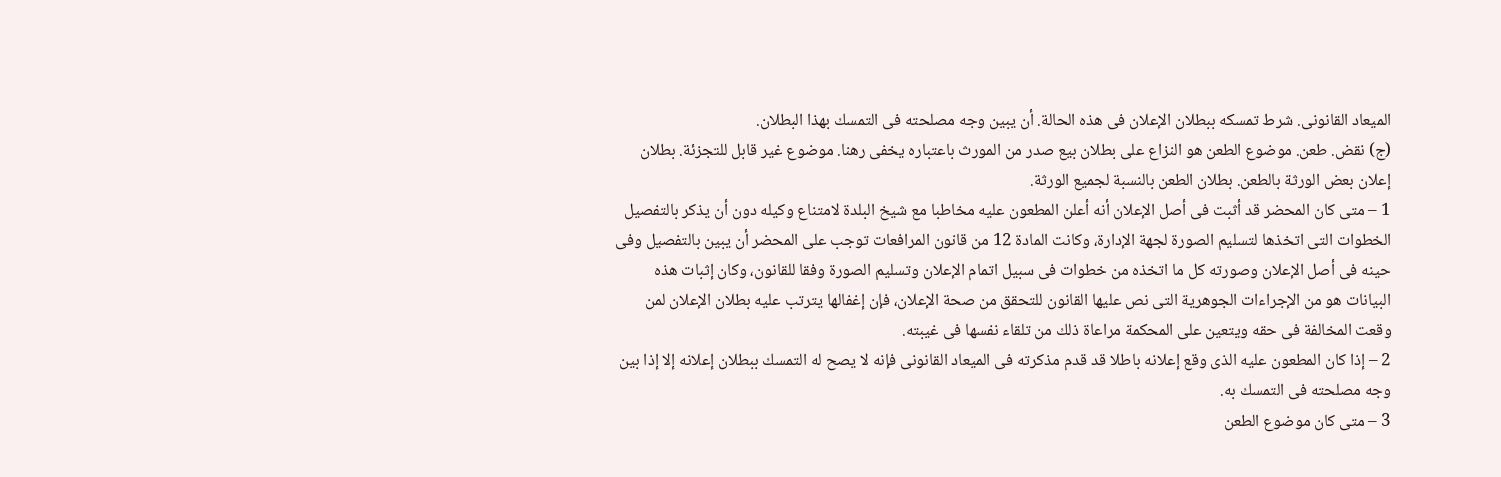الميعاد القانونى. شرط تمسكه ببطلان الإعلان فى هذه الحالة. أن يبين وجه مصلحته فى التمسك بهذا البطلان.
(ج) نقض. طعن. موضوع الطعن هو النزاع على بطلان بيع صدر من المورث باعتباره يخفى رهنا. موضوع غير قابل للتجزئة. بطلان إعلان بعض الورثة بالطعن. بطلان الطعن بالنسبة لجميع الورثة.
1 – متى كان المحضر قد أثبت فى أصل الإعلان أنه أعلن المطعون عليه مخاطبا مع شيخ البلدة لامتناع وكيله دون أن يذكر بالتفصيل الخطوات التى اتخذها لتسليم الصورة لجهة الإدارة، وكانت المادة 12 من قانون المرافعات توجب على المحضر أن يبين بالتفصيل وفى حينه فى أصل الإعلان وصورته كل ما اتخذه من خطوات فى سبيل اتمام الإعلان وتسليم الصورة وفقا للقانون، وكان إثبات هذه البيانات هو من الإجراءات الجوهرية التى نص عليها القانون للتحقق من صحة الإعلان، فإن إغفالها يترتب عليه بطلان الإعلان لمن وقعت المخالفة فى حقه ويتعين على المحكمة مراعاة ذلك من تلقاء نفسها فى غيبته.
2 – إذا كان المطعون عليه الذى وقع إعلانه باطلا قد قدم مذكرته فى الميعاد القانونى فإنه لا يصح له التمسك ببطلان إعلانه إلا إذا بين وجه مصلحته فى التمسك به.
3 – متى كان موضوع الطعن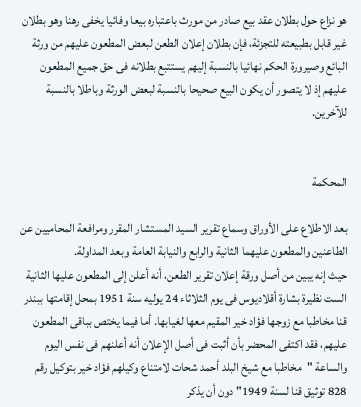هو نزاع حول بطلان عقد بيع صادر من مورث باعتباره بيعا وفائيا يخفى رهنا وهو بطلان غير قابل بطبيعته للتجزئة، فإن بطلان إعلان الطعن لبعض المطعون عليهم من ورثة البائع وصيرورة الحكم نهائيا بالنسبة إليهم يستتبع بطلانه فى حق جميع المطعون عليهم إذ لا يتصور أن يكون البيع صحيحا بالنسبة لبعض الورثة وباطلا بالنسبة للآخرين.


المحكمة

بعد الاطلاع على الأوراق وسماع تقرير السيد المستشار المقرر ومرافعة المحاميين عن الطاعنين والمطعون عليهما الثانية والرابع والنيابة العامة وبعد المداولة.
حيث إنه يبين من أصل ورقة إعلان تقرير الطعن، أنه أعلن إلى المطعون عليها الثانية الست نظيرة بشارة أقلاديوس فى يوم الثلاثاء 24 يوليه سنة 1951 بمحل إقامتها ببندر قنا مخاطبا مع زوجها فؤاد خير المقيم معها لغيابها. أما فيما يختص بباقى المطعون عليهم، فقد اكتفى المحضر بأن أثبت فى أصل الإعلان أنه أعلنهم فى نفس اليوم والساعة "مخاطبا مع شيخ البلد أحمد شحات لامتناع وكيلهم فؤاد خير بتوكيل رقم 828 توثيق قنا لسنة 1949" دون أن يذكر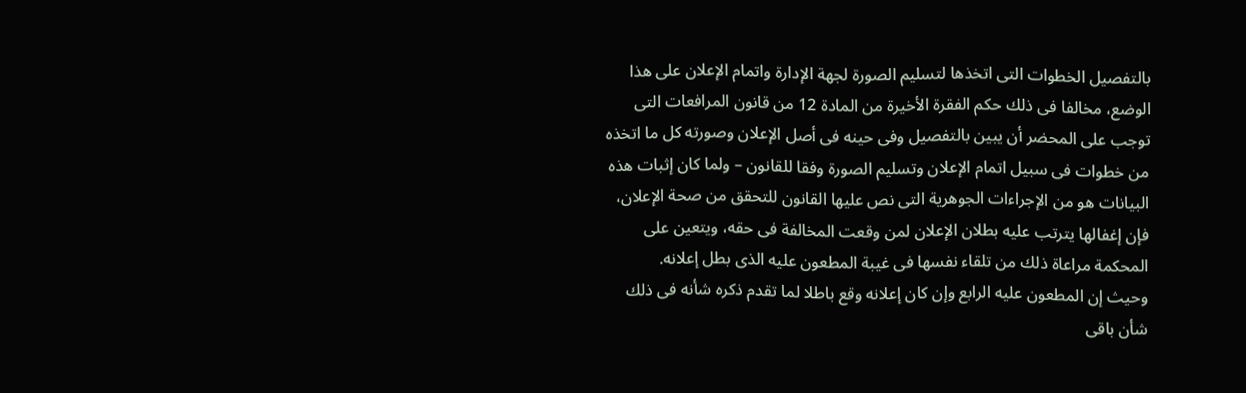بالتفصيل الخطوات التى اتخذها لتسليم الصورة لجهة الإدارة واتمام الإعلان على هذا الوضع، مخالفا فى ذلك حكم الفقرة الأخيرة من المادة 12 من قانون المرافعات التى توجب على المحضر أن يبين بالتفصيل وفى حينه فى أصل الإعلان وصورته كل ما اتخذه من خطوات فى سبيل اتمام الإعلان وتسليم الصورة وفقا للقانون – ولما كان إثبات هذه البيانات هو من الإجراءات الجوهرية التى نص عليها القانون للتحقق من صحة الإعلان، فإن إغفالها يترتب عليه بطلان الإعلان لمن وقعت المخالفة فى حقه، ويتعين على المحكمة مراعاة ذلك من تلقاء نفسها فى غيبة المطعون عليه الذى بطل إعلانه.
وحيث إن المطعون عليه الرابع وإن كان إعلانه وقع باطلا لما تقدم ذكره شأنه فى ذلك شأن باقى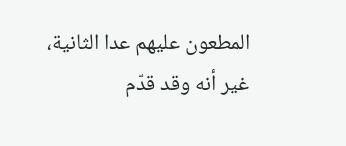المطعون عليهم عدا الثانية، غير أنه وقد قدّم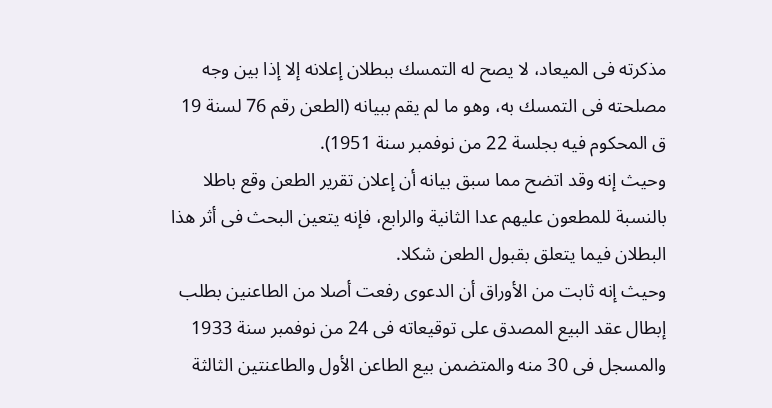مذكرته فى الميعاد، لا يصح له التمسك ببطلان إعلانه إلا إذا بين وجه مصلحته فى التمسك به، وهو ما لم يقم ببيانه (الطعن رقم 76 لسنة 19 ق المحكوم فيه بجلسة 22 من نوفمبر سنة 1951).
وحيث إنه وقد اتضح مما سبق بيانه أن إعلان تقرير الطعن وقع باطلا بالنسبة للمطعون عليهم عدا الثانية والرابع، فإنه يتعين البحث فى أثر هذا البطلان فيما يتعلق بقبول الطعن شكلا.
وحيث إنه ثابت من الأوراق أن الدعوى رفعت أصلا من الطاعنين بطلب إبطال عقد البيع المصدق على توقيعاته فى 24 من نوفمبر سنة 1933 والمسجل فى 30 منه والمتضمن بيع الطاعن الأول والطاعنتين الثالثة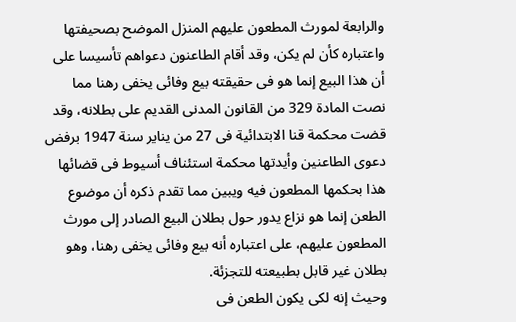والرابعة لمورث المطعون عليهم المنزل الموضح بصحيفتها واعتباره كأن لم يكن، وقد أقام الطاعنون دعواهم تأسيسا على أن هذا البيع إنما هو فى حقيقته بيع وفائى يخفى رهنا مما نصت المادة 329 من القانون المدنى القديم على بطلانه، وقد قضت محكمة قنا الابتدائية فى 27 من يناير سنة 1947 برفض دعوى الطاعنين وأيدتها محكمة استئناف أسيوط فى قضائها هذا بحكمها المطعون فيه ويبين مما تقدم ذكره أن موضوع الطعن إنما هو نزاع يدور حول بطلان البيع الصادر إلى مورث المطعون عليهم، على اعتباره أنه بيع وفائى يخفى رهنا، وهو بطلان غير قابل بطبيعته للتجزئة.
وحيث إنه لكى يكون الطعن فى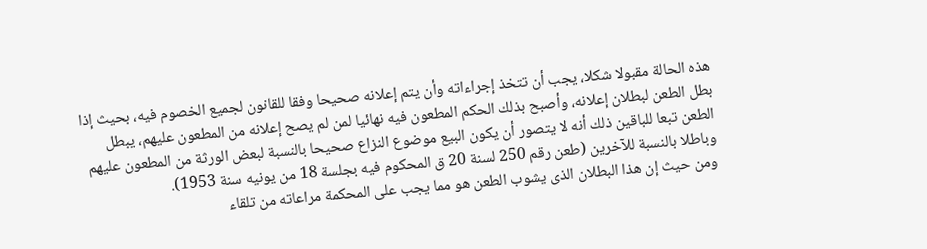هذه الحالة مقبولا شكلا، يجب أن تتخذ إجراءاته وأن يتم إعلانه صحيحا وفقا للقانون لجميع الخصوم فيه، بحيث إذا بطل الطعن لبطلان إعلانه، وأصبح بذلك الحكم المطعون فيه نهائيا لمن لم يصح إعلانه من المطعون عليهم، يبطل الطعن تبعا للباقين ذلك أنه لا يتصور أن يكون البيع موضوع النزاع صحيحا بالنسبة لبعض الورثة من المطعون عليهم وباطلا بالنسبة للآخرين (طعن رقم 250 لسنة 20 ق المحكوم فيه بجلسة 18 من يونيه سنة 1953).
ومن حيث إن هذا البطلان الذى يشوب الطعن هو مما يجب على المحكمة مراعاته من تلقاء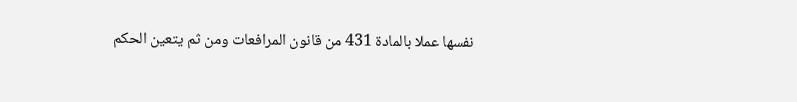نفسها عملا بالمادة 431 من قانون المرافعات ومن ثم يتعين الحكم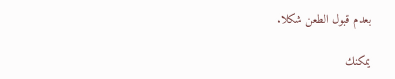بعدم قبول الطعن شكلا.

يمكنك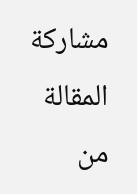مشاركة المقالة من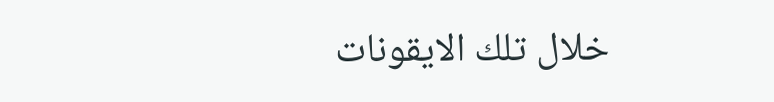خلال تلك الايقونات